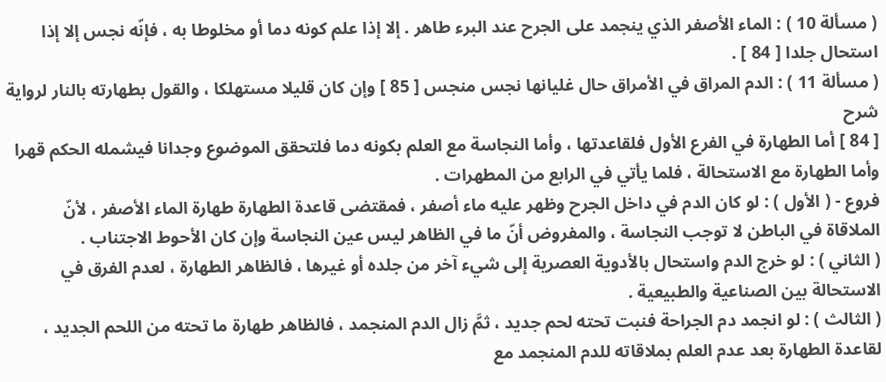( مسألة 10 ) : الماء الأصفر الذي ينجمد على الجرح عند البرء طاهر . إلا إذا علم كونه دما أو مخلوطا به ، فإنّه نجس إلا إذا استحال جلدا [ 84 ] .
( مسألة 11 ) : الدم المراق في الأمراق حال غليانها نجس منجس [ 85 ] وإن كان قليلا مستهلكا ، والقول بطهارته بالنار لرواية
شرح
[ 84 ] أما الطهارة في الفرع الأول فلقاعدتها ، وأما النجاسة مع العلم بكونه دما فلتحقق الموضوع وجدانا فيشمله الحكم قهرا وأما الطهارة مع الاستحالة ، فلما يأتي في الرابع من المطهرات .
فروع - ( الأول ) : لو كان الدم في داخل الجرح وظهر عليه ماء أصفر ، فمقتضى قاعدة الطهارة طهارة الماء الأصفر ، لأنّ الملاقاة في الباطن لا توجب النجاسة ، والمفروض أنّ ما في الظاهر ليس عين النجاسة وإن كان الأحوط الاجتناب .
( الثاني ) : لو خرج الدم واستحال بالأدوية العصرية إلى شيء آخر من جلده أو غيرها ، فالظاهر الطهارة ، لعدم الفرق في الاستحالة بين الصناعية والطبيعية .
( الثالث ) : لو انجمد دم الجراحة فنبت تحته لحم جديد ، ثمَّ زال الدم المنجمد ، فالظاهر طهارة ما تحته من اللحم الجديد ، لقاعدة الطهارة بعد عدم العلم بملاقاته للدم المنجمد مع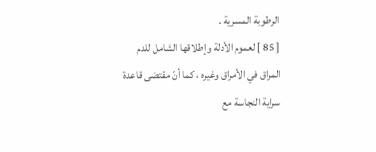الرطوبة المسرية .
[ 85 ] لعموم الأدلة وإطلاقها الشامل للدم المراق في الأمراق وغيره ، كما أنّ مقتضى قاعدة سراية النجاسة مع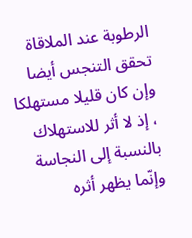الرطوبة عند الملاقاة تحقق التنجس أيضا وإن كان قليلا مستهلكا ، إذ لا أثر للاستهلاك بالنسبة إلى النجاسة وإنّما يظهر أثره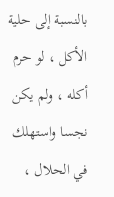بالنسبة إلى حلية الأكل ، لو حرم أكله ، ولم يكن نجسا واستهلك في الحلال ،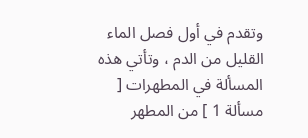وتقدم في أول فصل الماء القليل من الدم ، وتأتي هذه المسألة في المطهرات [ مسألة 1 ] من المطهر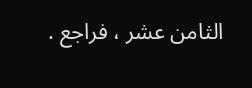الثامن عشر ، فراجع .